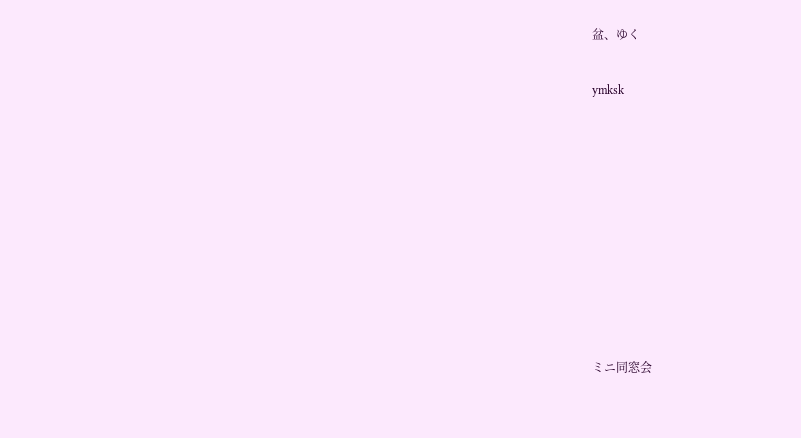盆、ゆく

ymksk









ミニ同窓会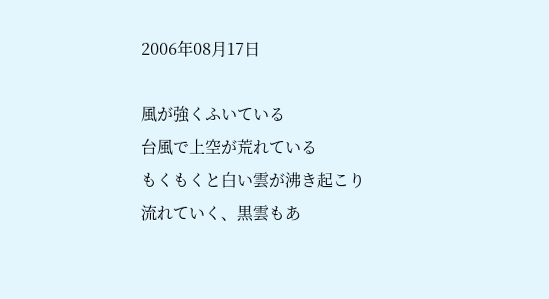2006年08月17日

風が強くふいている
台風で上空が荒れている
もくもくと白い雲が沸き起こり
流れていく、黒雲もあ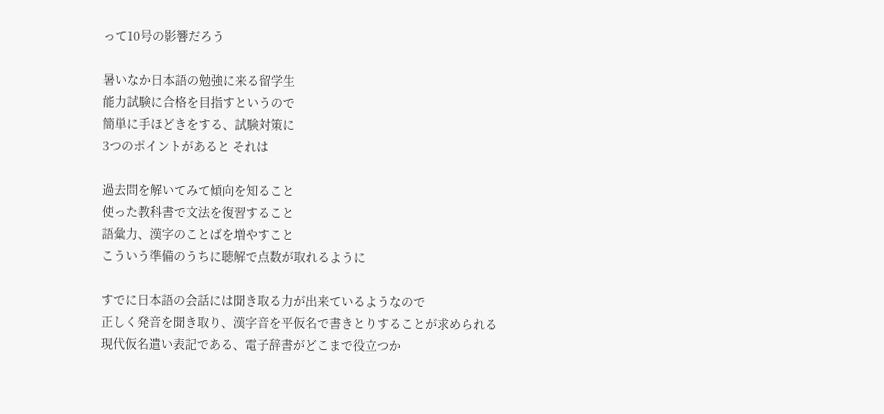って10号の影響だろう

暑いなか日本語の勉強に来る留学生
能力試験に合格を目指すというので
簡単に手ほどきをする、試験対策に
3つのポイントがあると それは

過去問を解いてみて傾向を知ること
使った教科書で文法を復習すること
語彙力、漢字のことばを増やすこと
こういう準備のうちに聴解で点数が取れるように

すでに日本語の会話には聞き取る力が出来ているようなので
正しく発音を聞き取り、漢字音を平仮名で書きとりすることが求められる
現代仮名遣い表記である、電子辞書がどこまで役立つか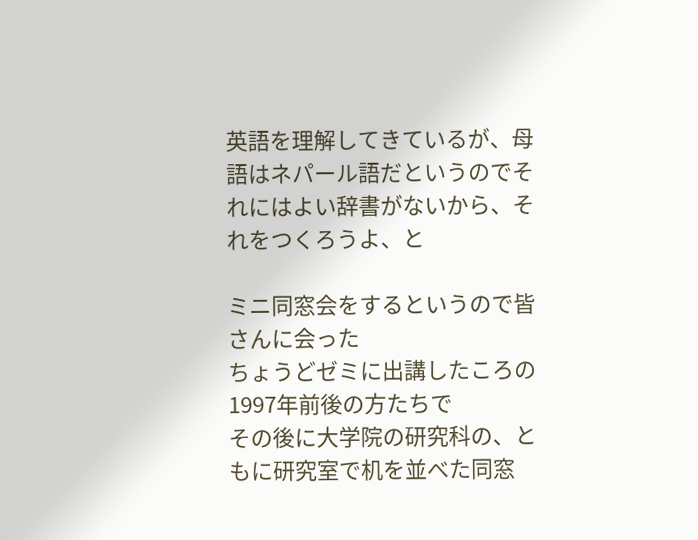英語を理解してきているが、母語はネパール語だというのでそれにはよい辞書がないから、それをつくろうよ、と

ミニ同窓会をするというので皆さんに会った
ちょうどゼミに出講したころの1997年前後の方たちで
その後に大学院の研究科の、ともに研究室で机を並べた同窓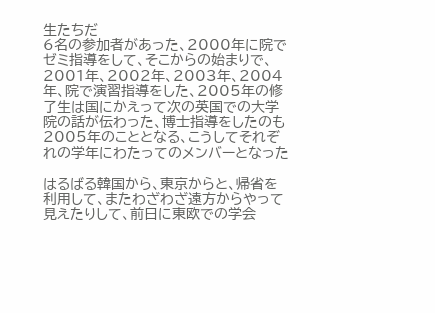生たちだ
6名の参加者があった、2000年に院でゼミ指導をして、そこからの始まりで、2001年、2002年、2003年、2004年、院で演習指導をした、2005年の修了生は国にかえって次の英国での大学院の話が伝わった、博士指導をしたのも2005年のこととなる、こうしてそれぞれの学年にわたってのメンバーとなった

はるばる韓国から、東京からと、帰省を利用して、またわざわざ遠方からやって見えたりして、前日に東欧での学会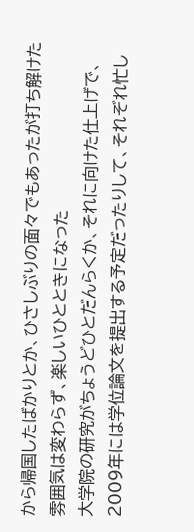から帰国したばかりとか、ひさしぶりの面々でもあったが打ち解けた雰囲気は変わらず、楽しいひとときになった
大学院の研究がちょうどひとだんらくか、それに向けた仕上げで、2009年には学位論文を提出する予定だったりして、それぞれ忙し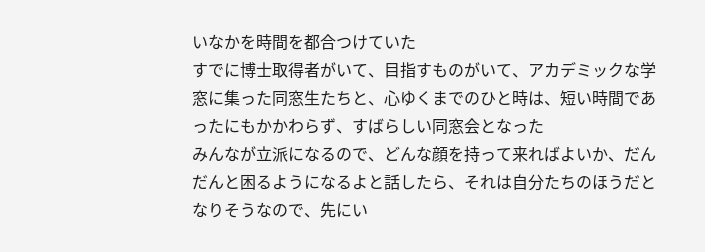いなかを時間を都合つけていた
すでに博士取得者がいて、目指すものがいて、アカデミックな学窓に集った同窓生たちと、心ゆくまでのひと時は、短い時間であったにもかかわらず、すばらしい同窓会となった
みんなが立派になるので、どんな顔を持って来ればよいか、だんだんと困るようになるよと話したら、それは自分たちのほうだとなりそうなので、先にい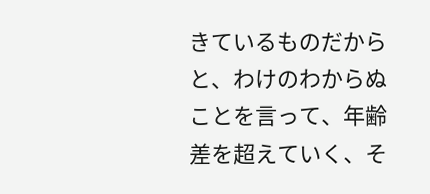きているものだからと、わけのわからぬことを言って、年齢差を超えていく、そ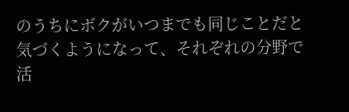のうちにボクがいつまでも同じことだと気づくようになって、それぞれの分野で活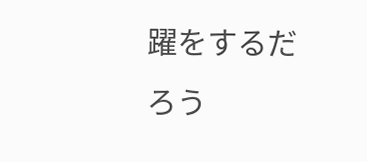躍をするだろう